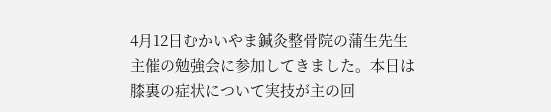4月12日むかいやま鍼灸整骨院の蒲生先生主催の勉強会に参加してきました。本日は膝裏の症状について実技が主の回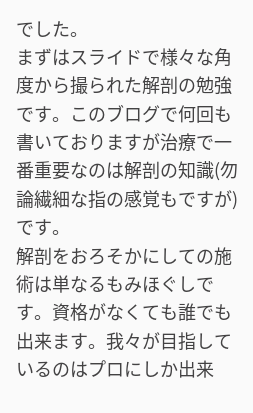でした。
まずはスライドで様々な角度から撮られた解剖の勉強です。このブログで何回も書いておりますが治療で一番重要なのは解剖の知識(勿論繊細な指の感覚もですが)です。
解剖をおろそかにしての施術は単なるもみほぐしです。資格がなくても誰でも出来ます。我々が目指しているのはプロにしか出来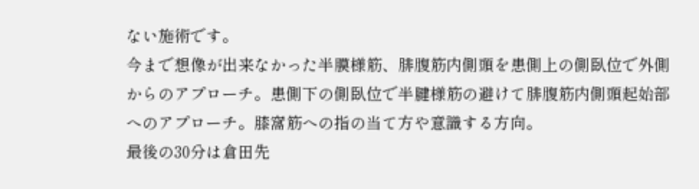ない施術です。
今まで想像が出来なかった半膜様筋、腓腹筋内側頭を患側上の側臥位で外側からのアプローチ。患側下の側臥位で半腱様筋の避けて腓腹筋内側頭起始部へのアプローチ。膝窩筋への指の当て方や意識する方向。
最後の30分は倉田先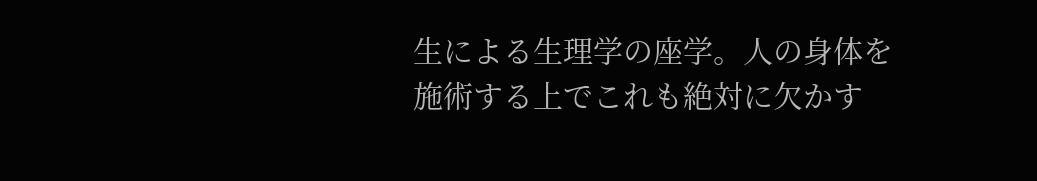生による生理学の座学。人の身体を施術する上でこれも絶対に欠かす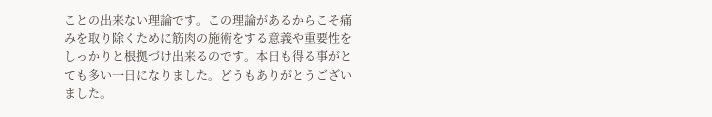ことの出来ない理論です。この理論があるからこそ痛みを取り除くために筋肉の施術をする意義や重要性をしっかりと根拠づけ出来るのです。本日も得る事がとても多い一日になりました。どうもありがとうございました。